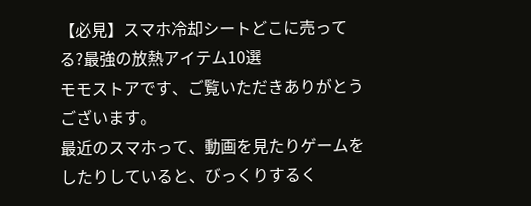【必見】スマホ冷却シートどこに売ってる?最強の放熱アイテム10選
モモストアです、ご覧いただきありがとうございます。
最近のスマホって、動画を見たりゲームをしたりしていると、びっくりするく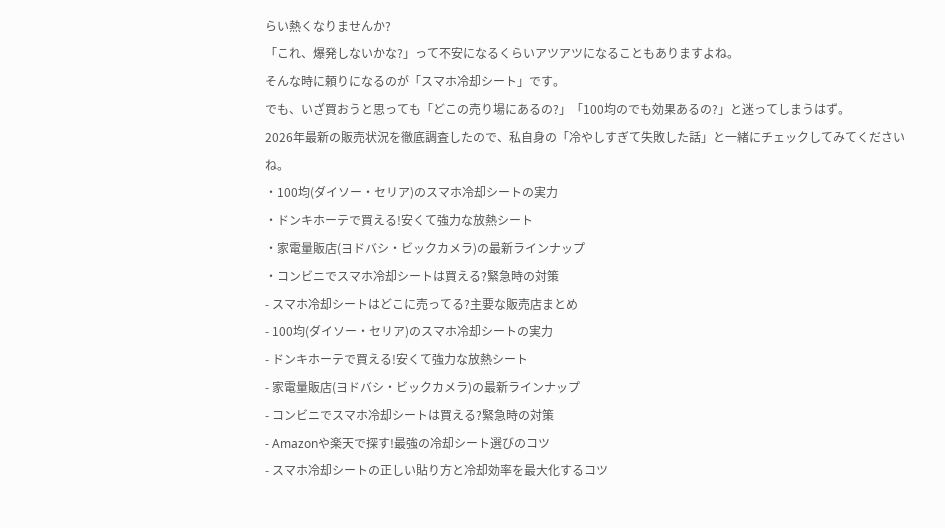らい熱くなりませんか?
「これ、爆発しないかな?」って不安になるくらいアツアツになることもありますよね。
そんな時に頼りになるのが「スマホ冷却シート」です。
でも、いざ買おうと思っても「どこの売り場にあるの?」「100均のでも効果あるの?」と迷ってしまうはず。
2026年最新の販売状況を徹底調査したので、私自身の「冷やしすぎて失敗した話」と一緒にチェックしてみてくださいね。
・100均(ダイソー・セリア)のスマホ冷却シートの実力
・ドンキホーテで買える!安くて強力な放熱シート
・家電量販店(ヨドバシ・ビックカメラ)の最新ラインナップ
・コンビニでスマホ冷却シートは買える?緊急時の対策
- スマホ冷却シートはどこに売ってる?主要な販売店まとめ
- 100均(ダイソー・セリア)のスマホ冷却シートの実力
- ドンキホーテで買える!安くて強力な放熱シート
- 家電量販店(ヨドバシ・ビックカメラ)の最新ラインナップ
- コンビニでスマホ冷却シートは買える?緊急時の対策
- Amazonや楽天で探す!最強の冷却シート選びのコツ
- スマホ冷却シートの正しい貼り方と冷却効率を最大化するコツ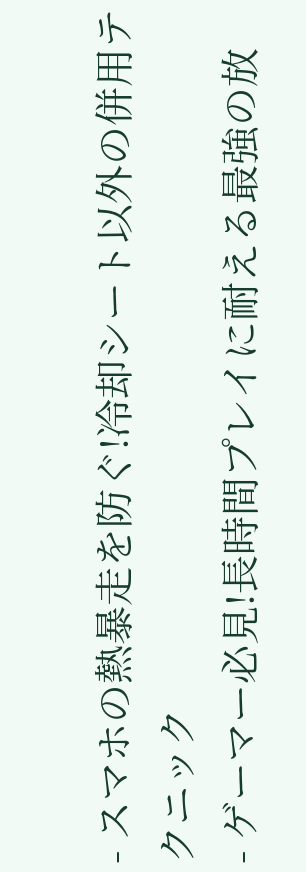- スマホの熱暴走を防ぐ!冷却シート以外の併用テクニック
- ゲーマー必見!長時間プレイに耐える最強の放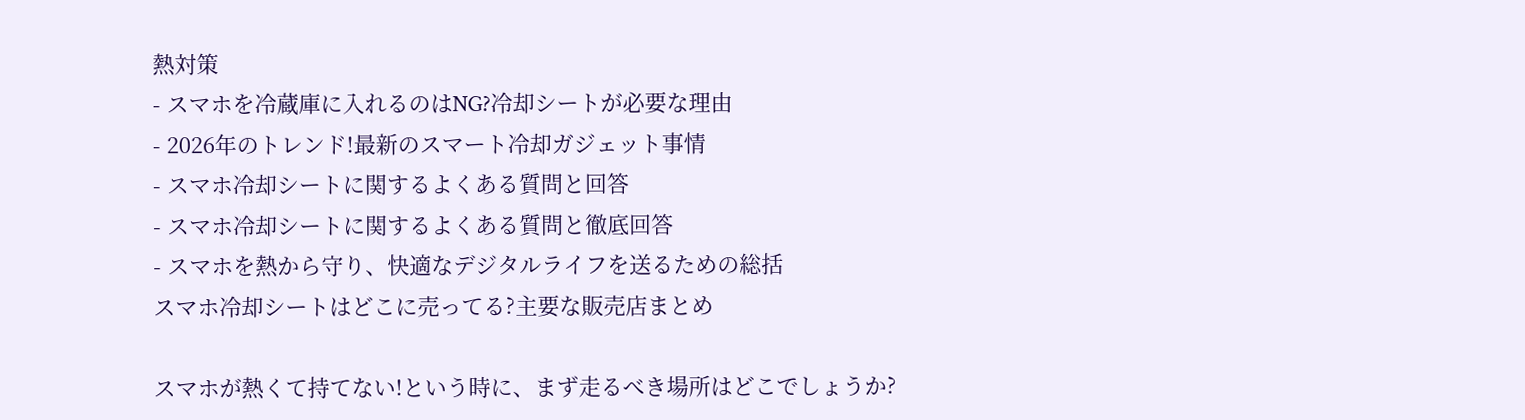熱対策
- スマホを冷蔵庫に入れるのはNG?冷却シートが必要な理由
- 2026年のトレンド!最新のスマート冷却ガジェット事情
- スマホ冷却シートに関するよくある質問と回答
- スマホ冷却シートに関するよくある質問と徹底回答
- スマホを熱から守り、快適なデジタルライフを送るための総括
スマホ冷却シートはどこに売ってる?主要な販売店まとめ

スマホが熱くて持てない!という時に、まず走るべき場所はどこでしょうか?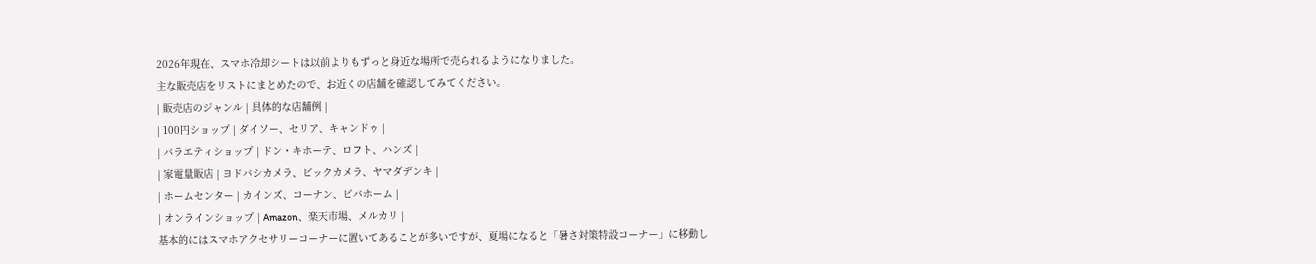2026年現在、スマホ冷却シートは以前よりもずっと身近な場所で売られるようになりました。
主な販売店をリストにまとめたので、お近くの店舗を確認してみてください。
| 販売店のジャンル | 具体的な店舗例 |
| 100円ショップ | ダイソー、セリア、キャンドゥ |
| バラエティショップ | ドン・キホーテ、ロフト、ハンズ |
| 家電量販店 | ヨドバシカメラ、ビックカメラ、ヤマダデンキ |
| ホームセンター | カインズ、コーナン、ビバホーム |
| オンラインショップ | Amazon、楽天市場、メルカリ |
基本的にはスマホアクセサリーコーナーに置いてあることが多いですが、夏場になると「暑さ対策特設コーナー」に移動し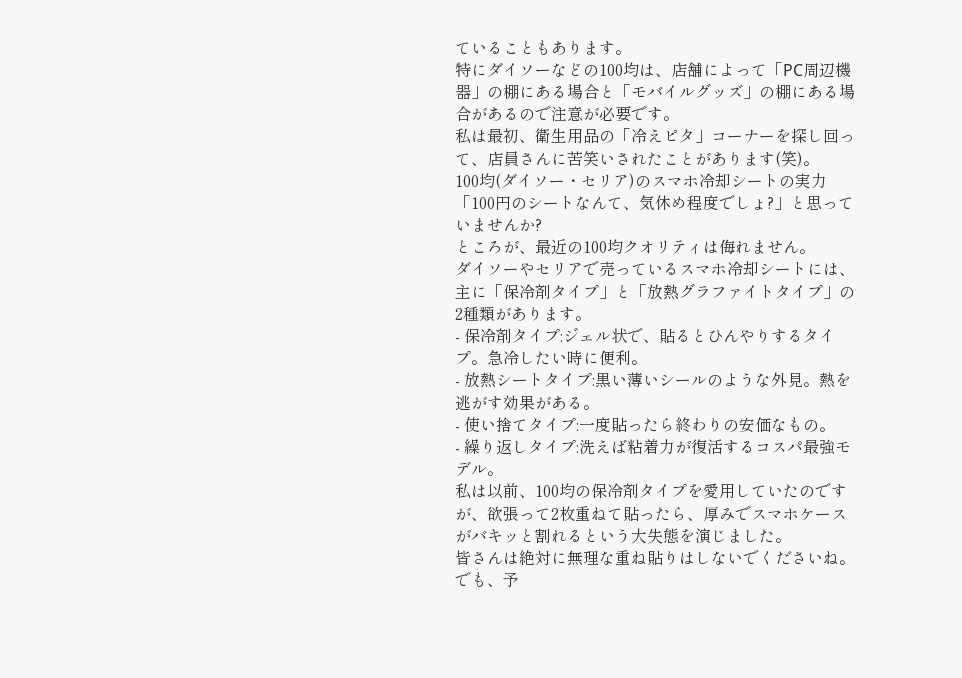ていることもあります。
特にダイソーなどの100均は、店舗によって「PC周辺機器」の棚にある場合と「モバイルグッズ」の棚にある場合があるので注意が必要です。
私は最初、衛生用品の「冷えピタ」コーナーを探し回って、店員さんに苦笑いされたことがあります(笑)。
100均(ダイソー・セリア)のスマホ冷却シートの実力
「100円のシートなんて、気休め程度でしょ?」と思っていませんか?
ところが、最近の100均クオリティは侮れません。
ダイソーやセリアで売っているスマホ冷却シートには、主に「保冷剤タイプ」と「放熱グラファイトタイプ」の2種類があります。
- 保冷剤タイプ:ジェル状で、貼るとひんやりするタイプ。急冷したい時に便利。
- 放熱シートタイプ:黒い薄いシールのような外見。熱を逃がす効果がある。
- 使い捨てタイプ:一度貼ったら終わりの安価なもの。
- 繰り返しタイプ:洗えば粘着力が復活するコスパ最強モデル。
私は以前、100均の保冷剤タイプを愛用していたのですが、欲張って2枚重ねて貼ったら、厚みでスマホケースがバキッと割れるという大失態を演じました。
皆さんは絶対に無理な重ね貼りはしないでくださいね。
でも、予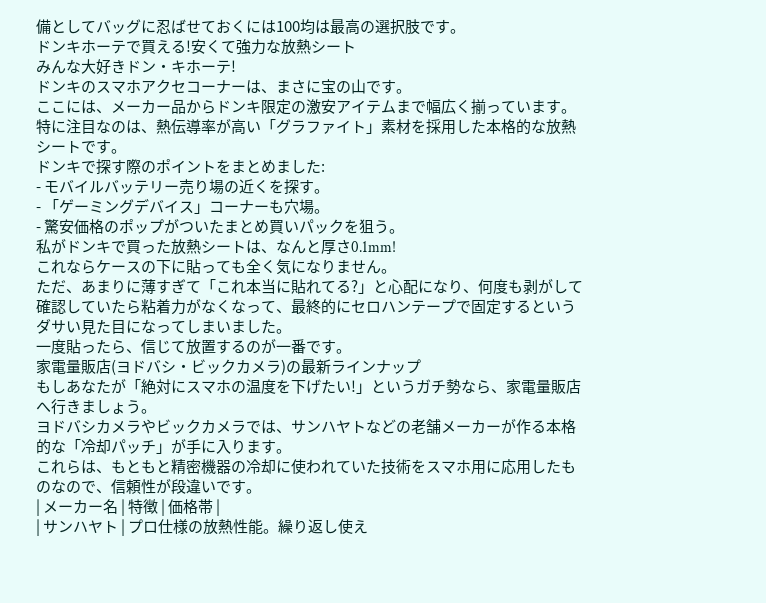備としてバッグに忍ばせておくには100均は最高の選択肢です。
ドンキホーテで買える!安くて強力な放熱シート
みんな大好きドン・キホーテ!
ドンキのスマホアクセコーナーは、まさに宝の山です。
ここには、メーカー品からドンキ限定の激安アイテムまで幅広く揃っています。
特に注目なのは、熱伝導率が高い「グラファイト」素材を採用した本格的な放熱シートです。
ドンキで探す際のポイントをまとめました:
- モバイルバッテリー売り場の近くを探す。
- 「ゲーミングデバイス」コーナーも穴場。
- 驚安価格のポップがついたまとめ買いパックを狙う。
私がドンキで買った放熱シートは、なんと厚さ0.1mm!
これならケースの下に貼っても全く気になりません。
ただ、あまりに薄すぎて「これ本当に貼れてる?」と心配になり、何度も剥がして確認していたら粘着力がなくなって、最終的にセロハンテープで固定するというダサい見た目になってしまいました。
一度貼ったら、信じて放置するのが一番です。
家電量販店(ヨドバシ・ビックカメラ)の最新ラインナップ
もしあなたが「絶対にスマホの温度を下げたい!」というガチ勢なら、家電量販店へ行きましょう。
ヨドバシカメラやビックカメラでは、サンハヤトなどの老舗メーカーが作る本格的な「冷却パッチ」が手に入ります。
これらは、もともと精密機器の冷却に使われていた技術をスマホ用に応用したものなので、信頼性が段違いです。
| メーカー名 | 特徴 | 価格帯 |
| サンハヤト | プロ仕様の放熱性能。繰り返し使え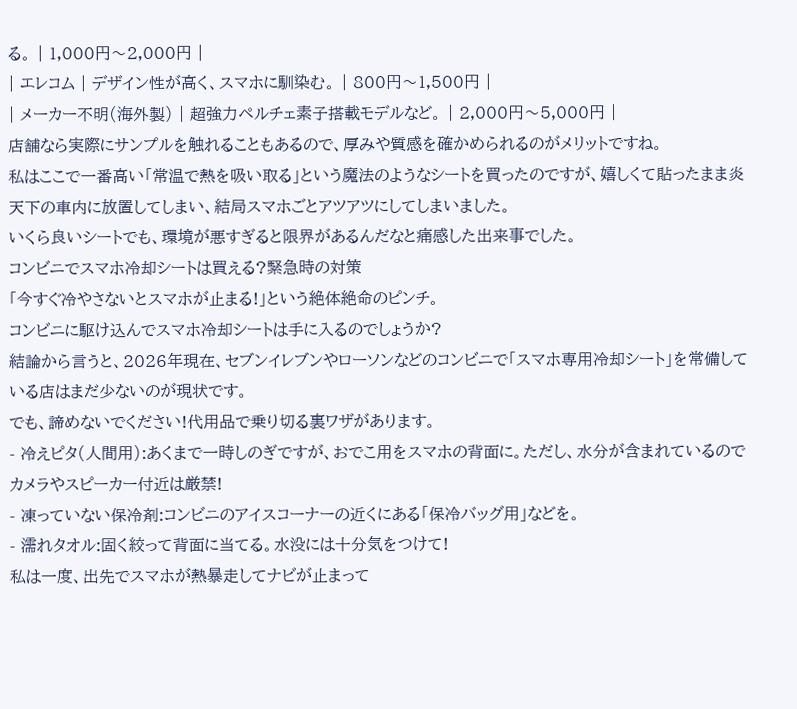る。 | 1,000円〜2,000円 |
| エレコム | デザイン性が高く、スマホに馴染む。 | 800円〜1,500円 |
| メーカー不明(海外製) | 超強力ペルチェ素子搭載モデルなど。 | 2,000円〜5,000円 |
店舗なら実際にサンプルを触れることもあるので、厚みや質感を確かめられるのがメリットですね。
私はここで一番高い「常温で熱を吸い取る」という魔法のようなシートを買ったのですが、嬉しくて貼ったまま炎天下の車内に放置してしまい、結局スマホごとアツアツにしてしまいました。
いくら良いシートでも、環境が悪すぎると限界があるんだなと痛感した出来事でした。
コンビニでスマホ冷却シートは買える?緊急時の対策
「今すぐ冷やさないとスマホが止まる!」という絶体絶命のピンチ。
コンビニに駆け込んでスマホ冷却シートは手に入るのでしょうか?
結論から言うと、2026年現在、セブンイレブンやローソンなどのコンビニで「スマホ専用冷却シート」を常備している店はまだ少ないのが現状です。
でも、諦めないでください!代用品で乗り切る裏ワザがあります。
- 冷えピタ(人間用):あくまで一時しのぎですが、おでこ用をスマホの背面に。ただし、水分が含まれているのでカメラやスピーカー付近は厳禁!
- 凍っていない保冷剤:コンビニのアイスコーナーの近くにある「保冷バッグ用」などを。
- 濡れタオル:固く絞って背面に当てる。水没には十分気をつけて!
私は一度、出先でスマホが熱暴走してナビが止まって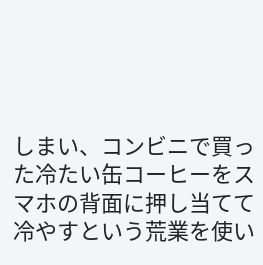しまい、コンビニで買った冷たい缶コーヒーをスマホの背面に押し当てて冷やすという荒業を使い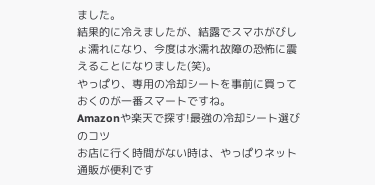ました。
結果的に冷えましたが、結露でスマホがびしょ濡れになり、今度は水濡れ故障の恐怖に震えることになりました(笑)。
やっぱり、専用の冷却シートを事前に買っておくのが一番スマートですね。
Amazonや楽天で探す!最強の冷却シート選びのコツ
お店に行く時間がない時は、やっぱりネット通販が便利です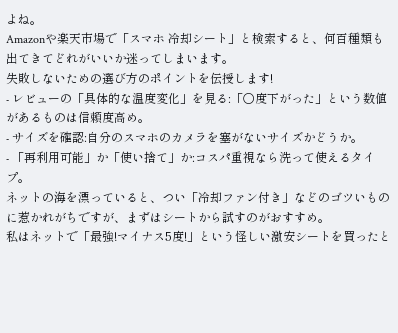よね。
Amazonや楽天市場で「スマホ 冷却シート」と検索すると、何百種類も出てきてどれがいいか迷ってしまいます。
失敗しないための選び方のポイントを伝授します!
- レビューの「具体的な温度変化」を見る:「〇度下がった」という数値があるものは信頼度高め。
- サイズを確認:自分のスマホのカメラを塞がないサイズかどうか。
- 「再利用可能」か「使い捨て」か:コスパ重視なら洗って使えるタイプ。
ネットの海を漂っていると、つい「冷却ファン付き」などのゴツいものに惹かれがちですが、まずはシートから試すのがおすすめ。
私はネットで「最強!マイナス5度!」という怪しい激安シートを買ったと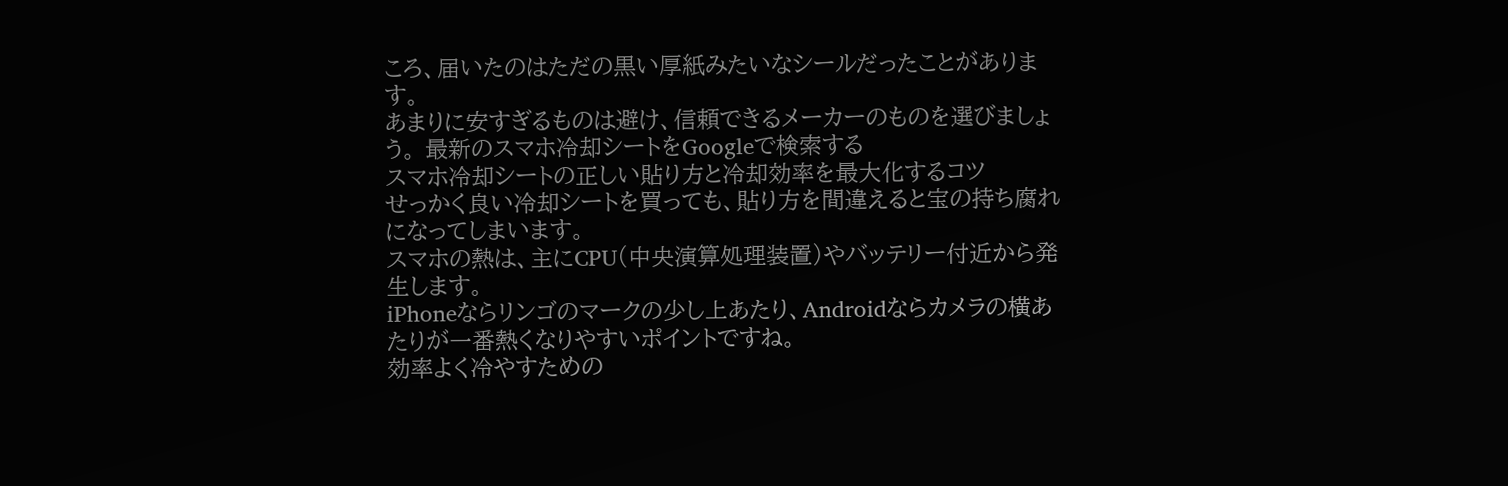ころ、届いたのはただの黒い厚紙みたいなシールだったことがあります。
あまりに安すぎるものは避け、信頼できるメーカーのものを選びましょう。 最新のスマホ冷却シートをGoogleで検索する
スマホ冷却シートの正しい貼り方と冷却効率を最大化するコツ
せっかく良い冷却シートを買っても、貼り方を間違えると宝の持ち腐れになってしまいます。
スマホの熱は、主にCPU(中央演算処理装置)やバッテリー付近から発生します。
iPhoneならリンゴのマークの少し上あたり、Androidならカメラの横あたりが一番熱くなりやすいポイントですね。
効率よく冷やすための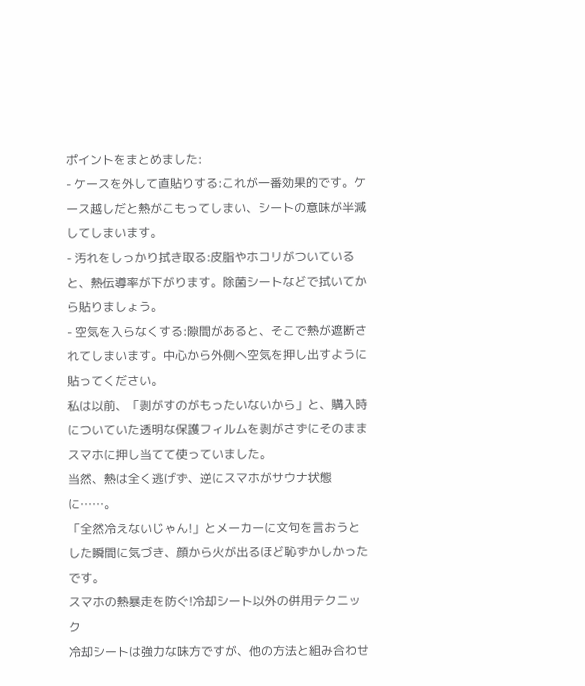ポイントをまとめました:
- ケースを外して直貼りする:これが一番効果的です。ケース越しだと熱がこもってしまい、シートの意味が半減してしまいます。
- 汚れをしっかり拭き取る:皮脂やホコリがついていると、熱伝導率が下がります。除菌シートなどで拭いてから貼りましょう。
- 空気を入らなくする:隙間があると、そこで熱が遮断されてしまいます。中心から外側へ空気を押し出すように貼ってください。
私は以前、「剥がすのがもったいないから」と、購入時についていた透明な保護フィルムを剥がさずにそのままスマホに押し当てて使っていました。
当然、熱は全く逃げず、逆にスマホがサウナ状態に……。
「全然冷えないじゃん!」とメーカーに文句を言おうとした瞬間に気づき、顔から火が出るほど恥ずかしかったです。
スマホの熱暴走を防ぐ!冷却シート以外の併用テクニック
冷却シートは強力な味方ですが、他の方法と組み合わせ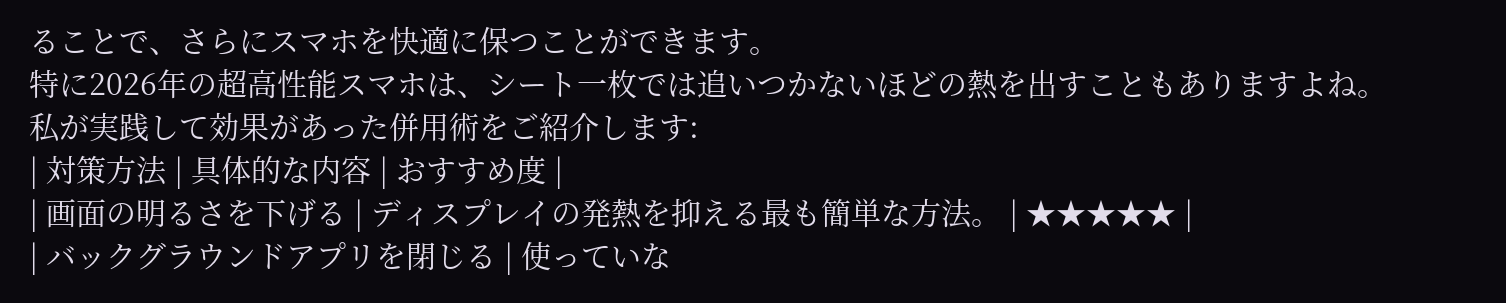ることで、さらにスマホを快適に保つことができます。
特に2026年の超高性能スマホは、シート一枚では追いつかないほどの熱を出すこともありますよね。
私が実践して効果があった併用術をご紹介します:
| 対策方法 | 具体的な内容 | おすすめ度 |
| 画面の明るさを下げる | ディスプレイの発熱を抑える最も簡単な方法。 | ★★★★★ |
| バックグラウンドアプリを閉じる | 使っていな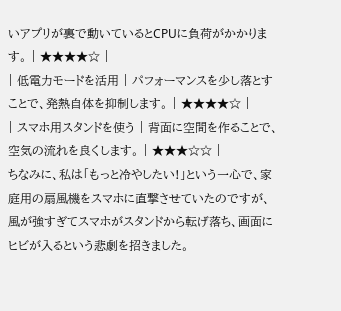いアプリが裏で動いているとCPUに負荷がかかります。 | ★★★★☆ |
| 低電力モードを活用 | パフォーマンスを少し落とすことで、発熱自体を抑制します。 | ★★★★☆ |
| スマホ用スタンドを使う | 背面に空間を作ることで、空気の流れを良くします。 | ★★★☆☆ |
ちなみに、私は「もっと冷やしたい!」という一心で、家庭用の扇風機をスマホに直撃させていたのですが、風が強すぎてスマホがスタンドから転げ落ち、画面にヒビが入るという悲劇を招きました。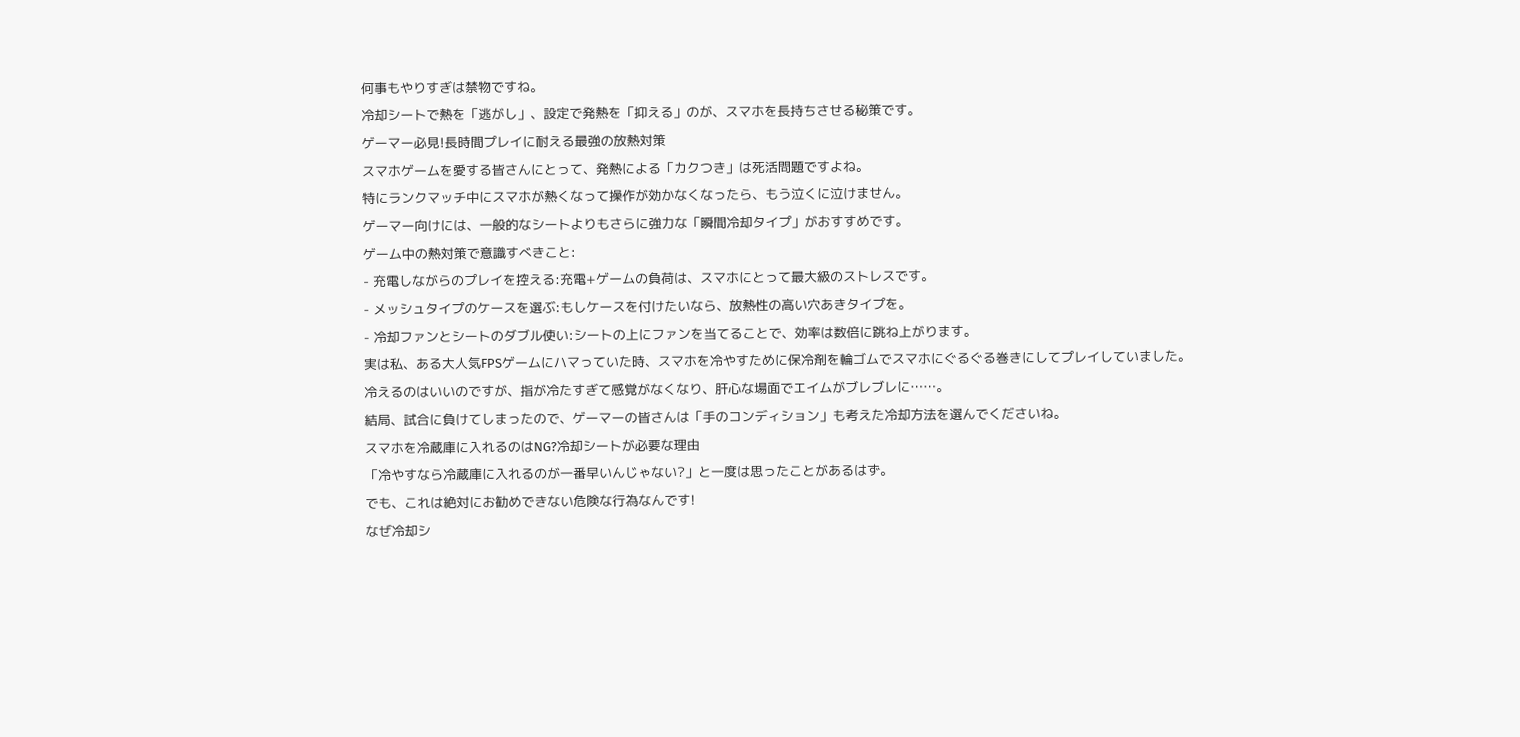何事もやりすぎは禁物ですね。
冷却シートで熱を「逃がし」、設定で発熱を「抑える」のが、スマホを長持ちさせる秘策です。
ゲーマー必見!長時間プレイに耐える最強の放熱対策
スマホゲームを愛する皆さんにとって、発熱による「カクつき」は死活問題ですよね。
特にランクマッチ中にスマホが熱くなって操作が効かなくなったら、もう泣くに泣けません。
ゲーマー向けには、一般的なシートよりもさらに強力な「瞬間冷却タイプ」がおすすめです。
ゲーム中の熱対策で意識すべきこと:
- 充電しながらのプレイを控える:充電+ゲームの負荷は、スマホにとって最大級のストレスです。
- メッシュタイプのケースを選ぶ:もしケースを付けたいなら、放熱性の高い穴あきタイプを。
- 冷却ファンとシートのダブル使い:シートの上にファンを当てることで、効率は数倍に跳ね上がります。
実は私、ある大人気FPSゲームにハマっていた時、スマホを冷やすために保冷剤を輪ゴムでスマホにぐるぐる巻きにしてプレイしていました。
冷えるのはいいのですが、指が冷たすぎて感覚がなくなり、肝心な場面でエイムがブレブレに……。
結局、試合に負けてしまったので、ゲーマーの皆さんは「手のコンディション」も考えた冷却方法を選んでくださいね。
スマホを冷蔵庫に入れるのはNG?冷却シートが必要な理由
「冷やすなら冷蔵庫に入れるのが一番早いんじゃない?」と一度は思ったことがあるはず。
でも、これは絶対にお勧めできない危険な行為なんです!
なぜ冷却シ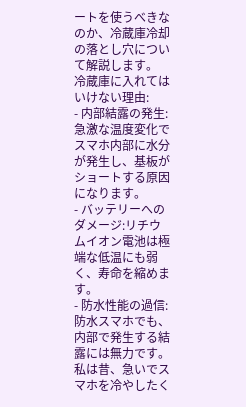ートを使うべきなのか、冷蔵庫冷却の落とし穴について解説します。
冷蔵庫に入れてはいけない理由:
- 内部結露の発生:急激な温度変化でスマホ内部に水分が発生し、基板がショートする原因になります。
- バッテリーへのダメージ:リチウムイオン電池は極端な低温にも弱く、寿命を縮めます。
- 防水性能の過信:防水スマホでも、内部で発生する結露には無力です。
私は昔、急いでスマホを冷やしたく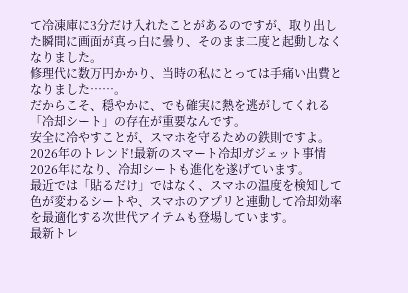て冷凍庫に3分だけ入れたことがあるのですが、取り出した瞬間に画面が真っ白に曇り、そのまま二度と起動しなくなりました。
修理代に数万円かかり、当時の私にとっては手痛い出費となりました……。
だからこそ、穏やかに、でも確実に熱を逃がしてくれる「冷却シート」の存在が重要なんです。
安全に冷やすことが、スマホを守るための鉄則ですよ。
2026年のトレンド!最新のスマート冷却ガジェット事情
2026年になり、冷却シートも進化を遂げています。
最近では「貼るだけ」ではなく、スマホの温度を検知して色が変わるシートや、スマホのアプリと連動して冷却効率を最適化する次世代アイテムも登場しています。
最新トレ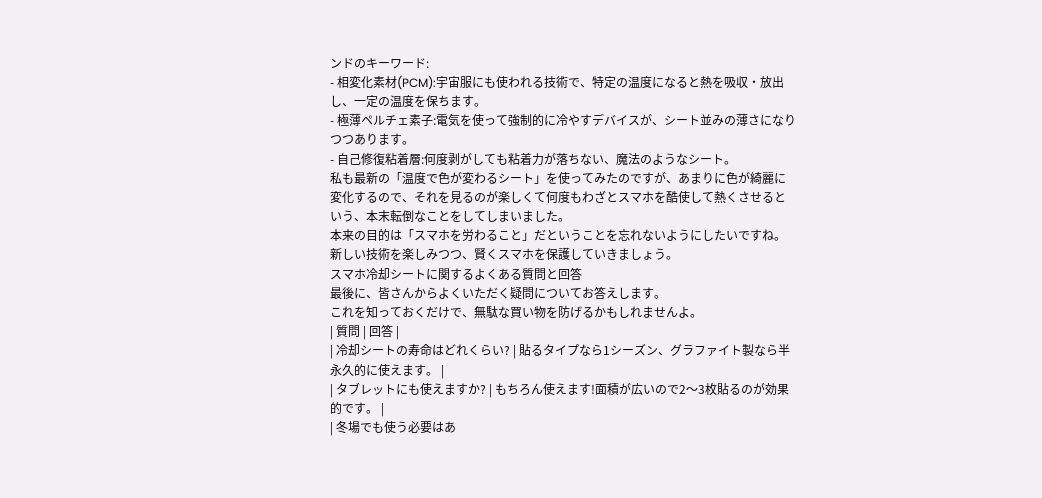ンドのキーワード:
- 相変化素材(PCM):宇宙服にも使われる技術で、特定の温度になると熱を吸収・放出し、一定の温度を保ちます。
- 極薄ペルチェ素子:電気を使って強制的に冷やすデバイスが、シート並みの薄さになりつつあります。
- 自己修復粘着層:何度剥がしても粘着力が落ちない、魔法のようなシート。
私も最新の「温度で色が変わるシート」を使ってみたのですが、あまりに色が綺麗に変化するので、それを見るのが楽しくて何度もわざとスマホを酷使して熱くさせるという、本末転倒なことをしてしまいました。
本来の目的は「スマホを労わること」だということを忘れないようにしたいですね。
新しい技術を楽しみつつ、賢くスマホを保護していきましょう。
スマホ冷却シートに関するよくある質問と回答
最後に、皆さんからよくいただく疑問についてお答えします。
これを知っておくだけで、無駄な買い物を防げるかもしれませんよ。
| 質問 | 回答 |
| 冷却シートの寿命はどれくらい? | 貼るタイプなら1シーズン、グラファイト製なら半永久的に使えます。 |
| タブレットにも使えますか? | もちろん使えます!面積が広いので2〜3枚貼るのが効果的です。 |
| 冬場でも使う必要はあ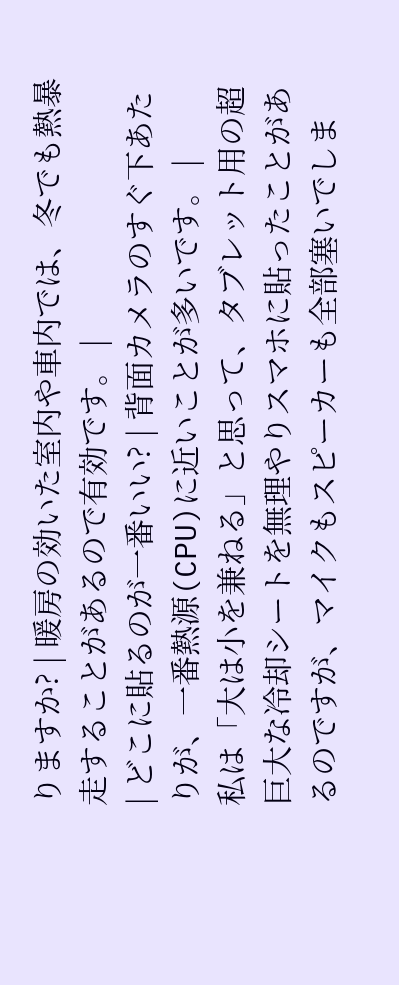りますか? | 暖房の効いた室内や車内では、冬でも熱暴走することがあるので有効です。 |
| どこに貼るのが一番いい? | 背面カメラのすぐ下あたりが、一番熱源(CPU)に近いことが多いです。 |
私は「大は小を兼ねる」と思って、タブレット用の超巨大な冷却シートを無理やりスマホに貼ったことがあるのですが、マイクもスピーカーも全部塞いでしま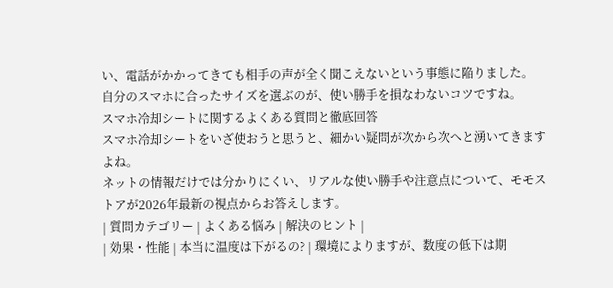い、電話がかかってきても相手の声が全く聞こえないという事態に陥りました。
自分のスマホに合ったサイズを選ぶのが、使い勝手を損なわないコツですね。
スマホ冷却シートに関するよくある質問と徹底回答
スマホ冷却シートをいざ使おうと思うと、細かい疑問が次から次へと湧いてきますよね。
ネットの情報だけでは分かりにくい、リアルな使い勝手や注意点について、モモストアが2026年最新の視点からお答えします。
| 質問カテゴリー | よくある悩み | 解決のヒント |
| 効果・性能 | 本当に温度は下がるの? | 環境によりますが、数度の低下は期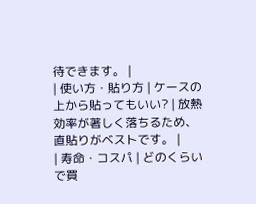待できます。 |
| 使い方・貼り方 | ケースの上から貼ってもいい? | 放熱効率が著しく落ちるため、直貼りがベストです。 |
| 寿命・コスパ | どのくらいで買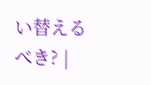い替えるべき? |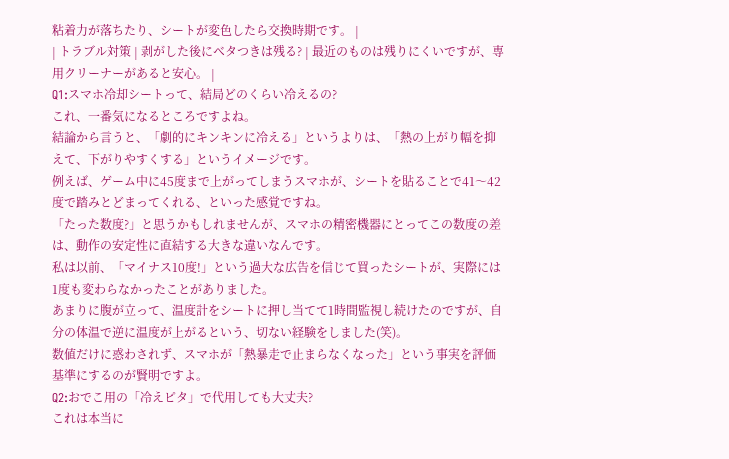粘着力が落ちたり、シートが変色したら交換時期です。 |
| トラブル対策 | 剥がした後にベタつきは残る? | 最近のものは残りにくいですが、専用クリーナーがあると安心。 |
Q1:スマホ冷却シートって、結局どのくらい冷えるの?
これ、一番気になるところですよね。
結論から言うと、「劇的にキンキンに冷える」というよりは、「熱の上がり幅を抑えて、下がりやすくする」というイメージです。
例えば、ゲーム中に45度まで上がってしまうスマホが、シートを貼ることで41〜42度で踏みとどまってくれる、といった感覚ですね。
「たった数度?」と思うかもしれませんが、スマホの精密機器にとってこの数度の差は、動作の安定性に直結する大きな違いなんです。
私は以前、「マイナス10度!」という過大な広告を信じて買ったシートが、実際には1度も変わらなかったことがありました。
あまりに腹が立って、温度計をシートに押し当てて1時間監視し続けたのですが、自分の体温で逆に温度が上がるという、切ない経験をしました(笑)。
数値だけに惑わされず、スマホが「熱暴走で止まらなくなった」という事実を評価基準にするのが賢明ですよ。
Q2:おでこ用の「冷えピタ」で代用しても大丈夫?
これは本当に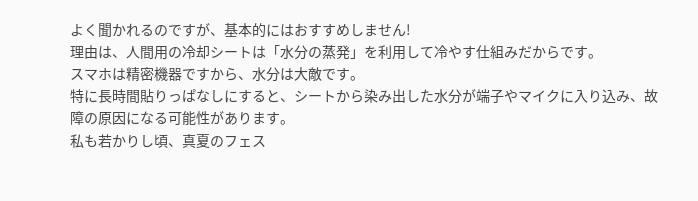よく聞かれるのですが、基本的にはおすすめしません!
理由は、人間用の冷却シートは「水分の蒸発」を利用して冷やす仕組みだからです。
スマホは精密機器ですから、水分は大敵です。
特に長時間貼りっぱなしにすると、シートから染み出した水分が端子やマイクに入り込み、故障の原因になる可能性があります。
私も若かりし頃、真夏のフェス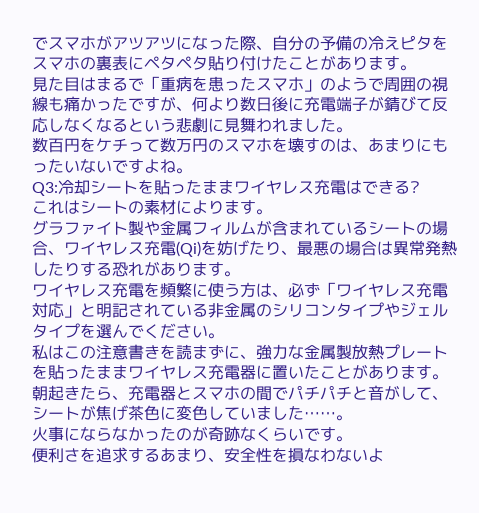でスマホがアツアツになった際、自分の予備の冷えピタをスマホの裏表にペタペタ貼り付けたことがあります。
見た目はまるで「重病を患ったスマホ」のようで周囲の視線も痛かったですが、何より数日後に充電端子が錆びて反応しなくなるという悲劇に見舞われました。
数百円をケチって数万円のスマホを壊すのは、あまりにもったいないですよね。
Q3:冷却シートを貼ったままワイヤレス充電はできる?
これはシートの素材によります。
グラファイト製や金属フィルムが含まれているシートの場合、ワイヤレス充電(Qi)を妨げたり、最悪の場合は異常発熱したりする恐れがあります。
ワイヤレス充電を頻繁に使う方は、必ず「ワイヤレス充電対応」と明記されている非金属のシリコンタイプやジェルタイプを選んでください。
私はこの注意書きを読まずに、強力な金属製放熱プレートを貼ったままワイヤレス充電器に置いたことがあります。
朝起きたら、充電器とスマホの間でパチパチと音がして、シートが焦げ茶色に変色していました……。
火事にならなかったのが奇跡なくらいです。
便利さを追求するあまり、安全性を損なわないよ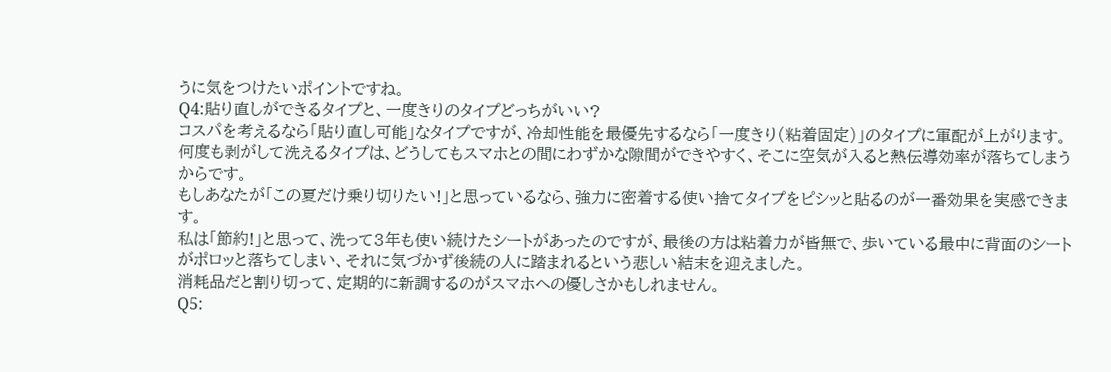うに気をつけたいポイントですね。
Q4:貼り直しができるタイプと、一度きりのタイプどっちがいい?
コスパを考えるなら「貼り直し可能」なタイプですが、冷却性能を最優先するなら「一度きり(粘着固定)」のタイプに軍配が上がります。
何度も剥がして洗えるタイプは、どうしてもスマホとの間にわずかな隙間ができやすく、そこに空気が入ると熱伝導効率が落ちてしまうからです。
もしあなたが「この夏だけ乗り切りたい!」と思っているなら、強力に密着する使い捨てタイプをピシッと貼るのが一番効果を実感できます。
私は「節約!」と思って、洗って3年も使い続けたシートがあったのですが、最後の方は粘着力が皆無で、歩いている最中に背面のシートがポロッと落ちてしまい、それに気づかず後続の人に踏まれるという悲しい結末を迎えました。
消耗品だと割り切って、定期的に新調するのがスマホへの優しさかもしれません。
Q5: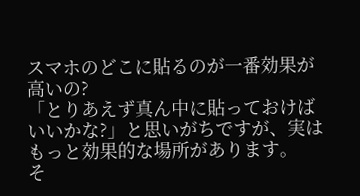スマホのどこに貼るのが一番効果が高いの?
「とりあえず真ん中に貼っておけばいいかな?」と思いがちですが、実はもっと効果的な場所があります。
そ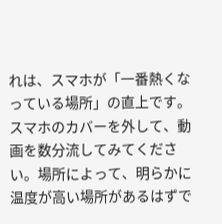れは、スマホが「一番熱くなっている場所」の直上です。
スマホのカバーを外して、動画を数分流してみてください。場所によって、明らかに温度が高い場所があるはずで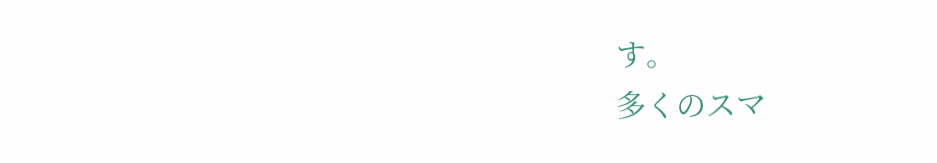す。
多くのスマ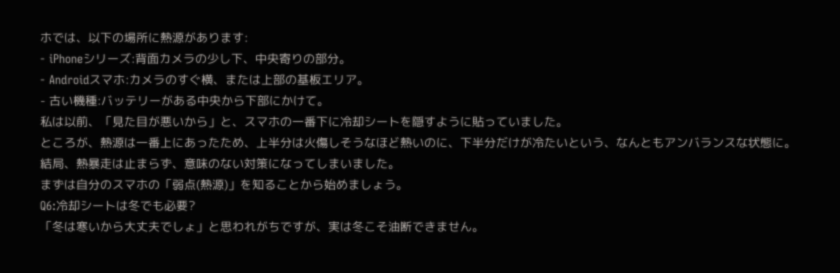ホでは、以下の場所に熱源があります:
- iPhoneシリーズ:背面カメラの少し下、中央寄りの部分。
- Androidスマホ:カメラのすぐ横、または上部の基板エリア。
- 古い機種:バッテリーがある中央から下部にかけて。
私は以前、「見た目が悪いから」と、スマホの一番下に冷却シートを隠すように貼っていました。
ところが、熱源は一番上にあったため、上半分は火傷しそうなほど熱いのに、下半分だけが冷たいという、なんともアンバランスな状態に。
結局、熱暴走は止まらず、意味のない対策になってしまいました。
まずは自分のスマホの「弱点(熱源)」を知ることから始めましょう。
Q6:冷却シートは冬でも必要?
「冬は寒いから大丈夫でしょ」と思われがちですが、実は冬こそ油断できません。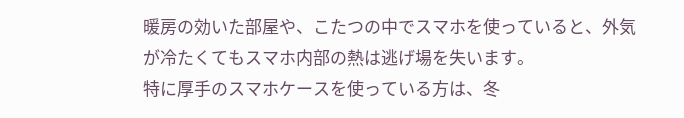暖房の効いた部屋や、こたつの中でスマホを使っていると、外気が冷たくてもスマホ内部の熱は逃げ場を失います。
特に厚手のスマホケースを使っている方は、冬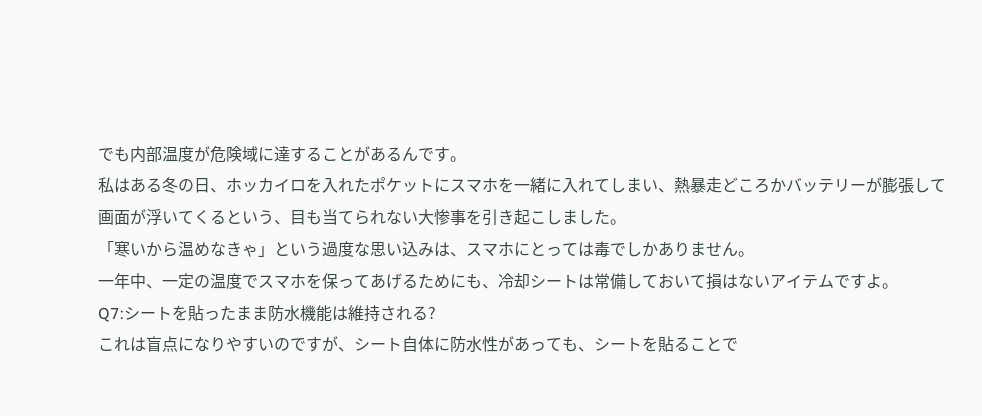でも内部温度が危険域に達することがあるんです。
私はある冬の日、ホッカイロを入れたポケットにスマホを一緒に入れてしまい、熱暴走どころかバッテリーが膨張して画面が浮いてくるという、目も当てられない大惨事を引き起こしました。
「寒いから温めなきゃ」という過度な思い込みは、スマホにとっては毒でしかありません。
一年中、一定の温度でスマホを保ってあげるためにも、冷却シートは常備しておいて損はないアイテムですよ。
Q7:シートを貼ったまま防水機能は維持される?
これは盲点になりやすいのですが、シート自体に防水性があっても、シートを貼ることで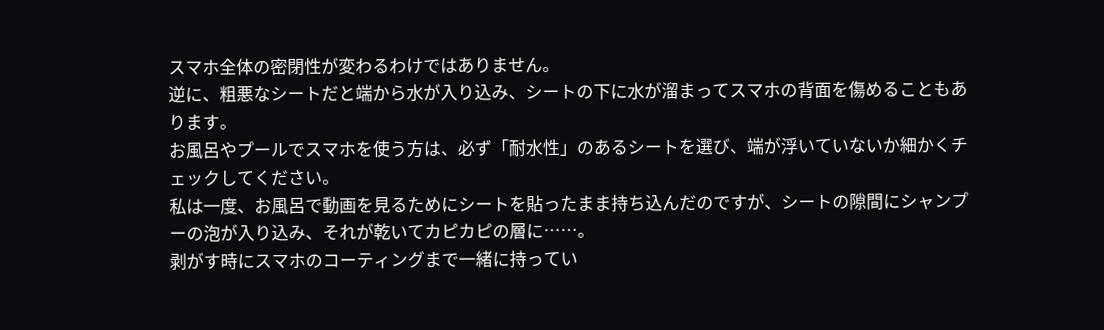スマホ全体の密閉性が変わるわけではありません。
逆に、粗悪なシートだと端から水が入り込み、シートの下に水が溜まってスマホの背面を傷めることもあります。
お風呂やプールでスマホを使う方は、必ず「耐水性」のあるシートを選び、端が浮いていないか細かくチェックしてください。
私は一度、お風呂で動画を見るためにシートを貼ったまま持ち込んだのですが、シートの隙間にシャンプーの泡が入り込み、それが乾いてカピカピの層に……。
剥がす時にスマホのコーティングまで一緒に持ってい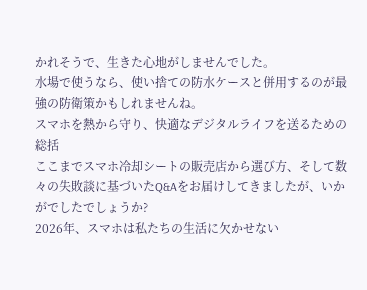かれそうで、生きた心地がしませんでした。
水場で使うなら、使い捨ての防水ケースと併用するのが最強の防衛策かもしれませんね。
スマホを熱から守り、快適なデジタルライフを送るための総括
ここまでスマホ冷却シートの販売店から選び方、そして数々の失敗談に基づいたQ&Aをお届けしてきましたが、いかがでしたでしょうか?
2026年、スマホは私たちの生活に欠かせない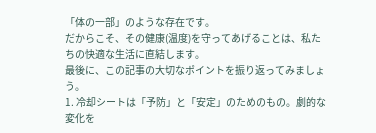「体の一部」のような存在です。
だからこそ、その健康(温度)を守ってあげることは、私たちの快適な生活に直結します。
最後に、この記事の大切なポイントを振り返ってみましょう。
1. 冷却シートは「予防」と「安定」のためのもの。劇的な変化を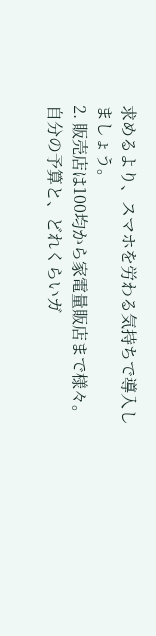求めるより、スマホを労わる気持ちで導入しましょう。
2. 販売店は100均から家電量販店まで様々。自分の予算と、どれくらいガ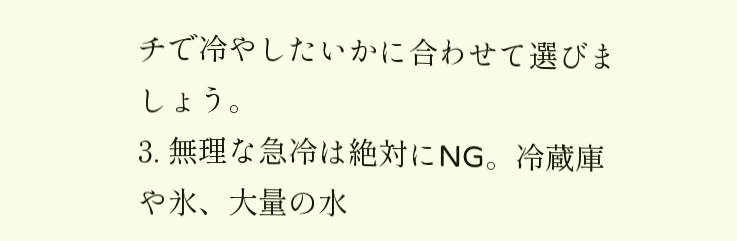チで冷やしたいかに合わせて選びましょう。
3. 無理な急冷は絶対にNG。冷蔵庫や氷、大量の水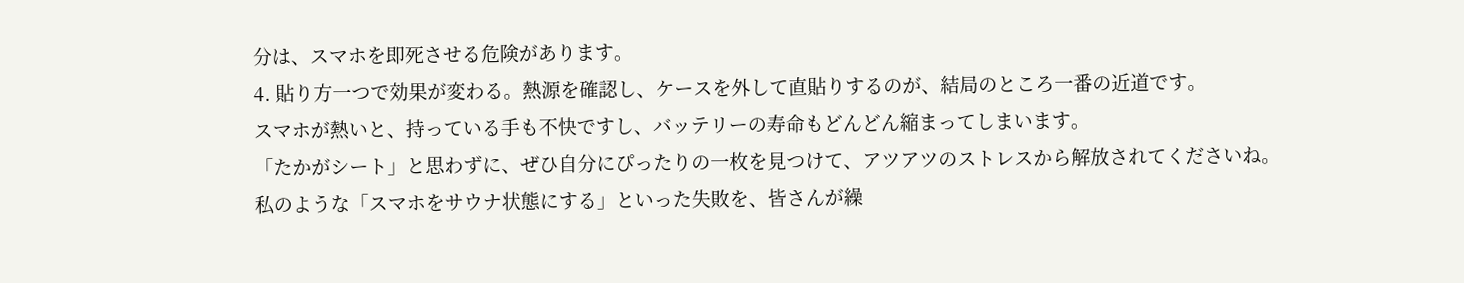分は、スマホを即死させる危険があります。
4. 貼り方一つで効果が変わる。熱源を確認し、ケースを外して直貼りするのが、結局のところ一番の近道です。
スマホが熱いと、持っている手も不快ですし、バッテリーの寿命もどんどん縮まってしまいます。
「たかがシート」と思わずに、ぜひ自分にぴったりの一枚を見つけて、アツアツのストレスから解放されてくださいね。
私のような「スマホをサウナ状態にする」といった失敗を、皆さんが繰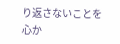り返さないことを心か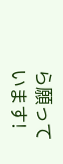ら願っています!